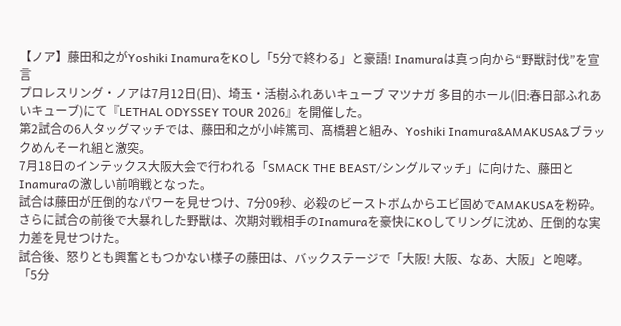【ノア】藤田和之がYoshiki InamuraをKOし「5分で終わる」と豪語! Inamuraは真っ向から“野獣討伐”を宣言
プロレスリング・ノアは7月12日(日)、埼玉・活樹ふれあいキューブ マツナガ 多目的ホール(旧:春日部ふれあいキューブ)にて『LETHAL ODYSSEY TOUR 2026』を開催した。
第2試合の6人タッグマッチでは、藤田和之が小峠篤司、髙橋碧と組み、Yoshiki Inamura&AMAKUSA&ブラックめんそーれ組と激突。
7月18日のインテックス大阪大会で行われる「SMACK THE BEAST/シングルマッチ」に向けた、藤田とInamuraの激しい前哨戦となった。
試合は藤田が圧倒的なパワーを見せつけ、7分09秒、必殺のビーストボムからエビ固めでAMAKUSAを粉砕。
さらに試合の前後で大暴れした野獣は、次期対戦相手のInamuraを豪快にKOしてリングに沈め、圧倒的な実力差を見せつけた。
試合後、怒りとも興奮ともつかない様子の藤田は、バックステージで「大阪! 大阪、なあ、大阪」と咆哮。
「5分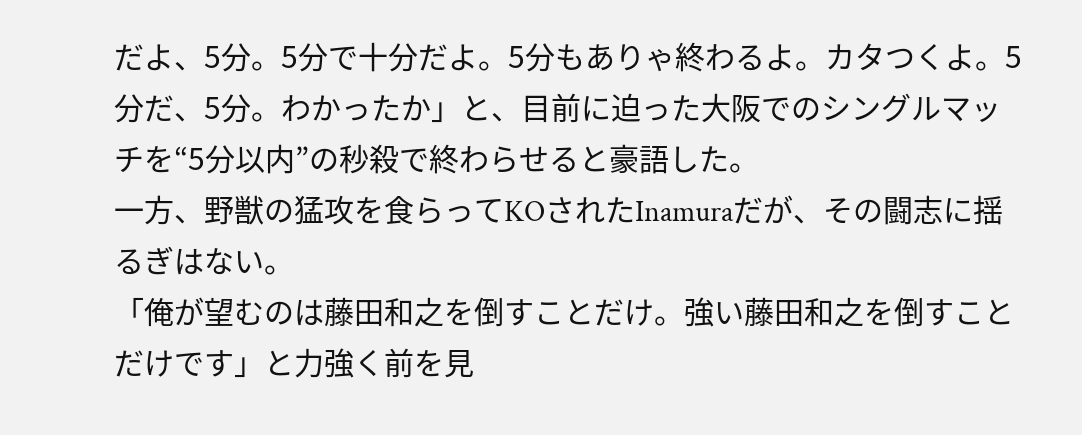だよ、5分。5分で十分だよ。5分もありゃ終わるよ。カタつくよ。5分だ、5分。わかったか」と、目前に迫った大阪でのシングルマッチを“5分以内”の秒殺で終わらせると豪語した。
一方、野獣の猛攻を食らってKOされたInamuraだが、その闘志に揺るぎはない。
「俺が望むのは藤田和之を倒すことだけ。強い藤田和之を倒すことだけです」と力強く前を見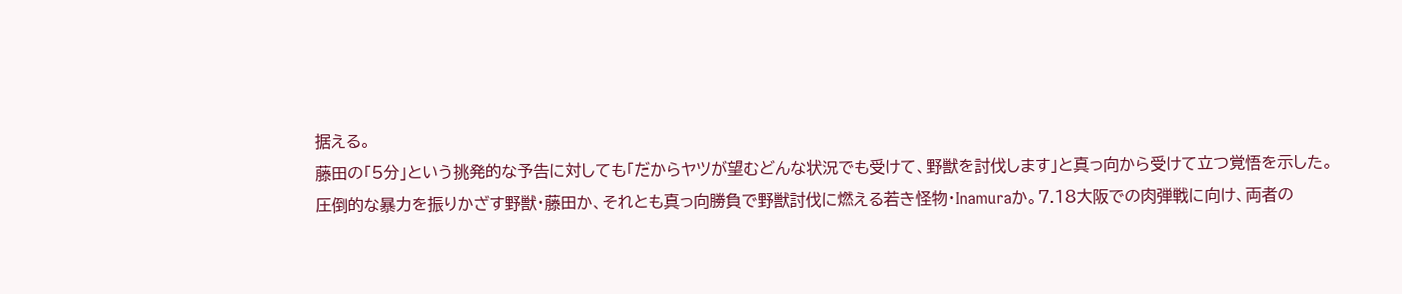据える。
藤田の「5分」という挑発的な予告に対しても「だからヤツが望むどんな状況でも受けて、野獣を討伐します」と真っ向から受けて立つ覚悟を示した。
圧倒的な暴力を振りかざす野獣・藤田か、それとも真っ向勝負で野獣討伐に燃える若き怪物・Inamuraか。7.18大阪での肉弾戦に向け、両者の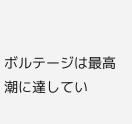ボルテージは最高潮に達してい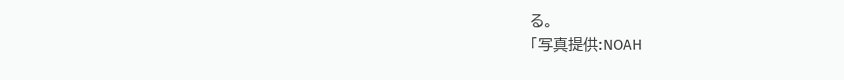る。
「写真提供:NOAH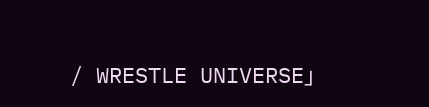/ WRESTLE UNIVERSE」